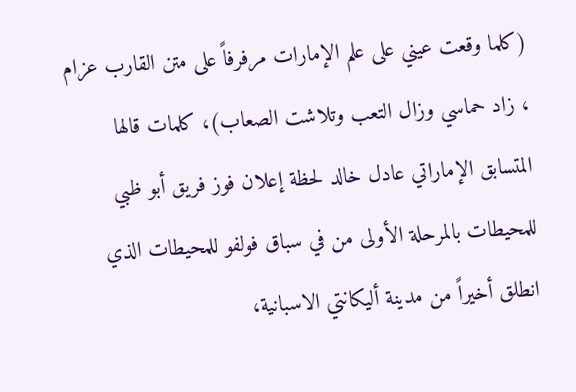(كلما وقعت عيني على علم الإمارات مرفرفاً على متن القارب عزام ، زاد حماسي وزال التعب وتلاشت الصعاب)، كلمات قالها المتسابق الإماراتي عادل خالد لحظة إعلان فوز فريق أبو ظبي للمحيطات بالمرحلة الأولى من في سباق فولفو للمحيطات الذي انطلق أخيراً من مدينة أليكانتي الاسبانية،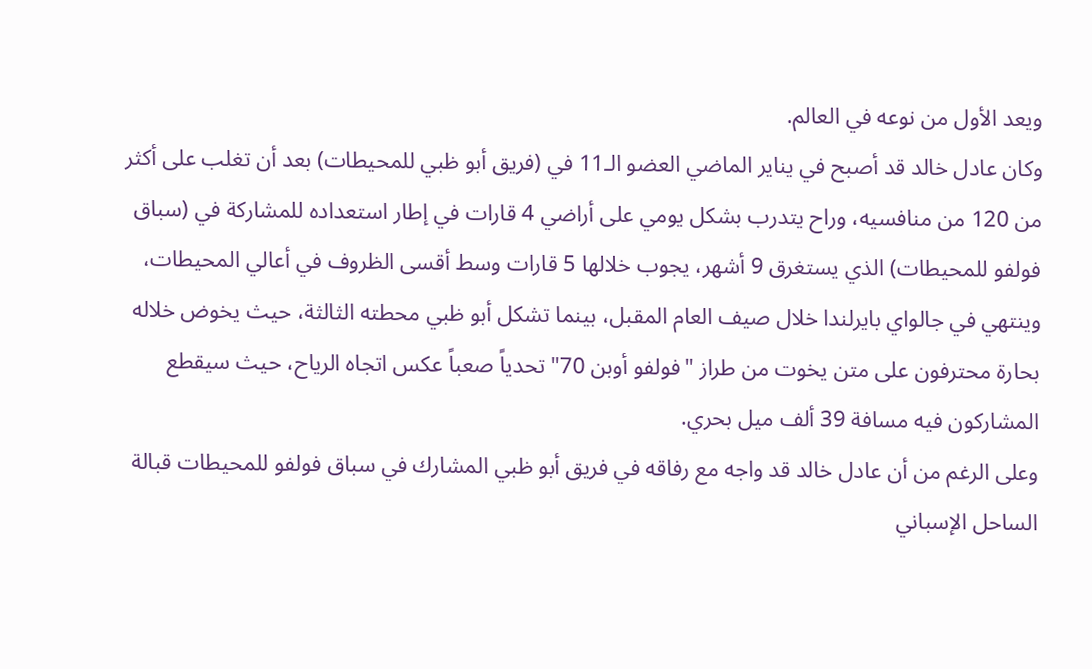ويعد الأول من نوعه في العالم.
وكان عادل خالد قد أصبح في يناير الماضي العضو الـ11 في (فريق أبو ظبي للمحيطات) بعد أن تغلب على أكثر من 120 من منافسيه، وراح يتدرب بشكل يومي على أراضي 4 قارات في إطار استعداده للمشاركة في (سباق فولفو للمحيطات) الذي يستغرق 9 أشهر، يجوب خلالها 5 قارات وسط أقسى الظروف في أعالي المحيطات، وينتهي في جالواي بايرلندا خلال صيف العام المقبل، بينما تشكل أبو ظبي محطته الثالثة، حيث يخوض خلاله بحارة محترفون على متن يخوت من طراز "فولفو أوبن 70" تحدياً صعباً عكس اتجاه الرياح، حيث سيقطع المشاركون فيه مسافة 39 ألف ميل بحري.
وعلى الرغم من أن عادل خالد قد واجه مع رفاقه في فريق أبو ظبي المشارك في سباق فولفو للمحيطات قبالة الساحل الإسباني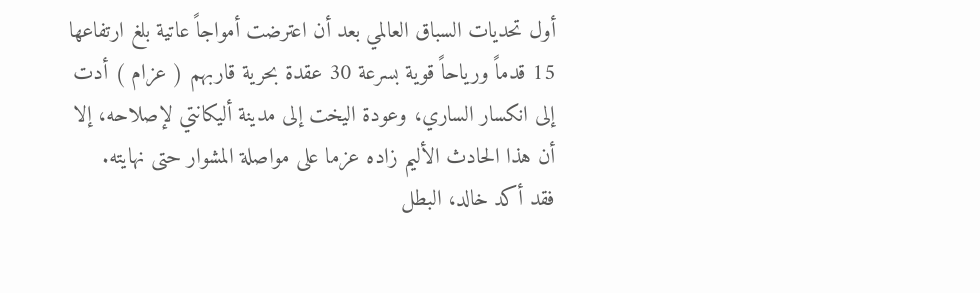أول تحديات السباق العالمي بعد أن اعترضت أمواجاً عاتية بلغ ارتفاعها 15 قدماً ورياحاً قوية بسرعة 30 عقدة بحرية قاربهم ( عزام ) أدت إلى انكسار الساري، وعودة اليخت إلى مدينة أليكانتي لإصلاحه، إلا أن هذا الحادث الأليم زاده عزما على مواصلة المشوار حتى نهايته.
فقد أكد خالد، البطل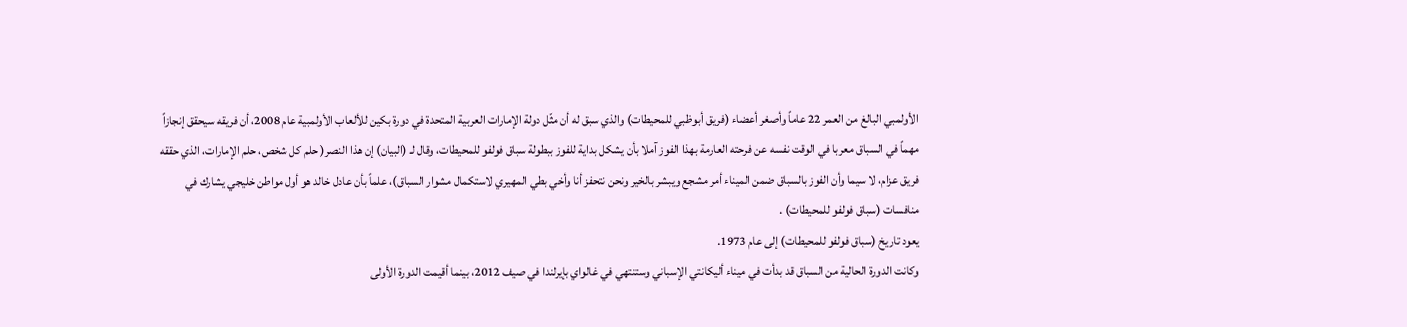الأولمبي البالغ من العمر 22 عاماً وأصغر أعضاء (فريق أبوظبي للمحيطات) والذي سبق له أن مثّل دولة الإمارات العربية المتحدة في دورة بكين للألعاب الأولمبية عام 2008، أن فريقه سيحقق إنجازاً مهماً في السباق معربا في الوقت نفسه عن فرحته العارمة بهذا الفوز آملا بأن يشكل بداية للفوز ببطولة سباق فولفو للمحيطات، وقال لـ (البيان) إن هذا النصر( حلم كل شخص، حلم الإمارات، الذي حققه فريق عزام، لا سيما وأن الفوز بالسباق ضمن الميناء أمر مشجع ويبشر بالخير ونحن نتحفز أنا وأخي بطي المهيري لاستكمال مشوار السباق)، علماً بأن عادل خالد هو أول مواطن خليجي يشارك في منافسات (سباق فولفو للمحيطات) .
يعود تاريخ (سباق فولفو للمحيطات) إلى عام 1973.
وكانت الدورة الحالية من السباق قد بدأت في ميناء أليكانتي الإسباني وستنتهي في غالواي بإيرلندا في صيف 2012، بينما أقيمت الدورة الأولى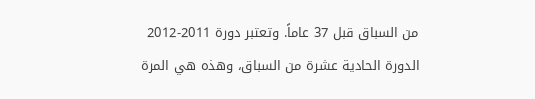من السباق قبل 37 عاماً. وتعتبر دورة 2011-2012 الدورة الحادية عشرة من السباق، وهذه هي المرة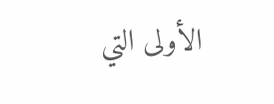الأولى التي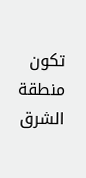تكون منطقة الشرق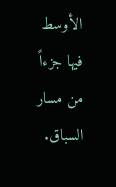الأوسط فيها جزءاً من مسار السباق.